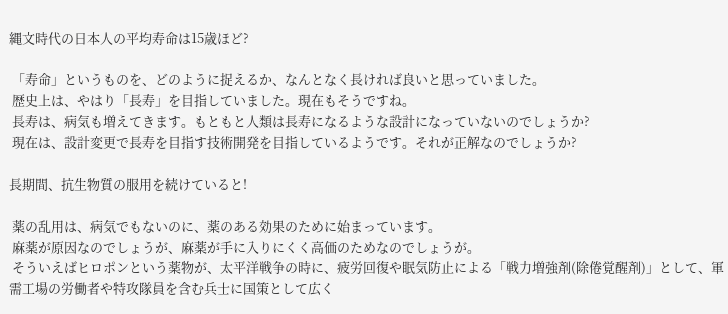縄文時代の日本人の平均寿命は15歳ほど?

 「寿命」というものを、どのように捉えるか、なんとなく長ければ良いと思っていました。
 歴史上は、やはり「長寿」を目指していました。現在もそうですね。
 長寿は、病気も増えてきます。もともと人類は長寿になるような設計になっていないのでしょうか?
 現在は、設計変更で長寿を目指す技術開発を目指しているようです。それが正解なのでしょうか?

長期間、抗生物質の服用を続けていると!

 薬の乱用は、病気でもないのに、薬のある効果のために始まっています。
 麻薬が原因なのでしょうが、麻薬が手に入りにくく高価のためなのでしょうが。
 そういえばヒロポンという薬物が、太平洋戦争の時に、疲労回復や眠気防止による「戦力増強剤(除倦覚醒剤)」として、軍需工場の労働者や特攻隊員を含む兵士に国策として広く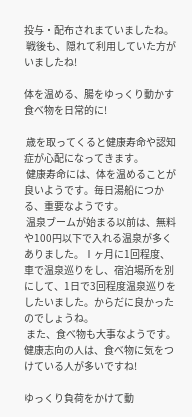投与・配布されまていましたね。
 戦後も、隠れて利用していた方がいましたね!

体を温める、腸をゆっくり動かす食べ物を日常的に!

 歳を取ってくると健康寿命や認知症が心配になってきます。
 健康寿命には、体を温めることが良いようです。毎日湯船につかる、重要なようです。
 温泉ブームが始まる以前は、無料や100円以下で入れる温泉が多くありました。Ⅰヶ月に1回程度、車で温泉巡りをし、宿泊場所を別にして、1日で3回程度温泉巡りをしたいました。からだに良かったのでしょうね。
 また、食べ物も大事なようです。健康志向の人は、食べ物に気をつけている人が多いですね!

ゆっくり負荷をかけて動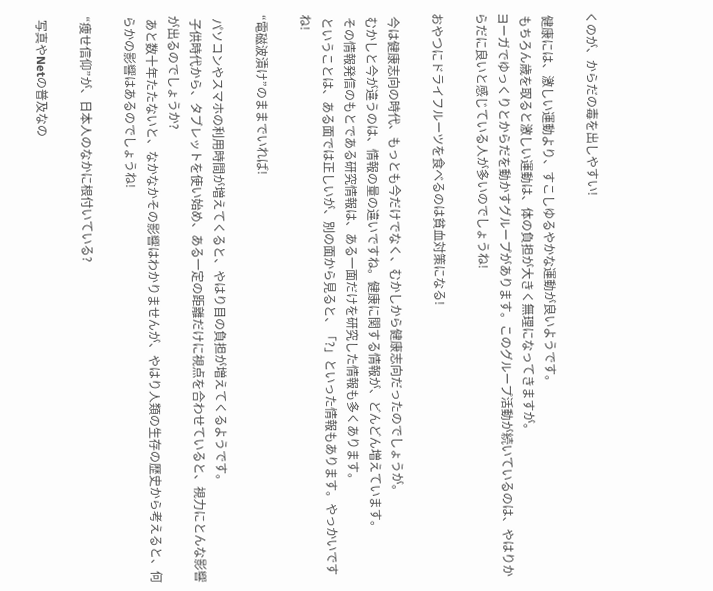くのが、からだの毒を出しやすい!

 健康には、激しい運動より、すこしゆるやかな運動が良いようです。
 もちろん歳を取ると激しい運動は、体の負担が大きく無理になってきますが。
ヨーガでゆっくりとからだを動かすグループがあります。このグループ活動が続いているのは、やはりからだに良いと感じている人が多いのでしょうね!

おやつにドライフルーツを食べるのは貧血対策になる!

 今は健康志向の時代、もっとも今だけでなく、むかしから健康志向だったのでしょうが。
 むかしと今が違うのは、情報の量の違いですね。健康に関する情報が、どんどん増えています。
 その情報発信のもとである研究情報は、ある一面だけを研究した情報も多くあります。
 ということは、ある面では正しいが、別の面から見ると、「?」といった情報もあります。やっかいですね!

“電磁波漬け”のままでいれば!

 パソコンやスマホの利用時間が増えてくると、やはり目の負担が増えてくるようです。
 子供時代から、タブレットを使い始め、ある一定の距離だけに視点を合わせていると、視力にとんな影響が出るのでしょうか?
 あと数十年たたないと、なかなかその影響はわかりませんが、やはり人類の生存の歴史から考えると、何らかの影響はあるのでしょうね!

“痩せ信仰”が、日本人のなかに根付いている?

 写真やNetの普及なの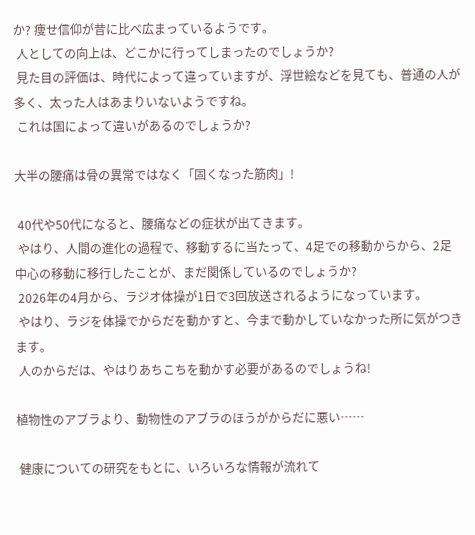か? 痩せ信仰が昔に比べ広まっているようです。
 人としての向上は、どこかに行ってしまったのでしょうか?
 見た目の評価は、時代によって違っていますが、浮世絵などを見ても、普通の人が多く、太った人はあまりいないようですね。
 これは国によって違いがあるのでしょうか?

大半の腰痛は骨の異常ではなく「固くなった筋肉」!

 40代や50代になると、腰痛などの症状が出てきます。
 やはり、人間の進化の過程で、移動するに当たって、4足での移動からから、2足中心の移動に移行したことが、まだ関係しているのでしょうか?
 2026年の4月から、ラジオ体操が1日で3回放送されるようになっています。
 やはり、ラジを体操でからだを動かすと、今まで動かしていなかった所に気がつきます。
 人のからだは、やはりあちこちを動かす必要があるのでしょうね!

植物性のアブラより、動物性のアブラのほうがからだに悪い……

 健康についての研究をもとに、いろいろな情報が流れて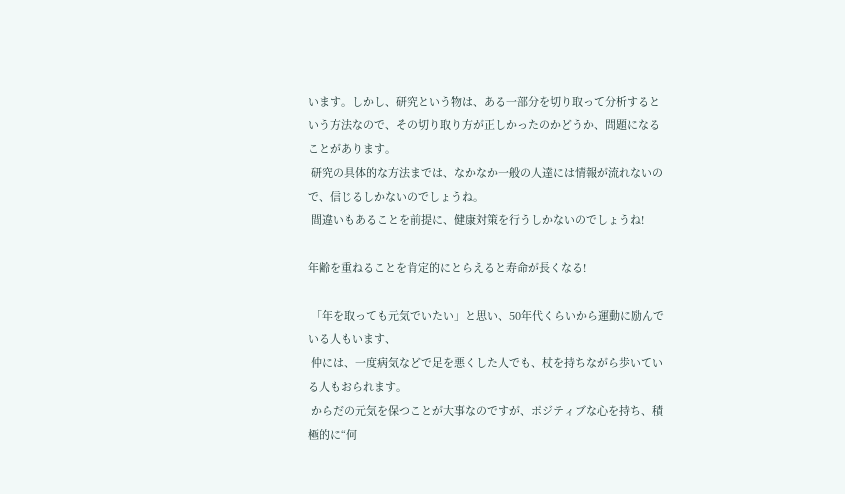います。しかし、研究という物は、ある一部分を切り取って分析するという方法なので、その切り取り方が正しかったのかどうか、問題になることがあります。
 研究の具体的な方法までは、なかなか一般の人達には情報が流れないので、信じるしかないのでしょうね。
 間違いもあることを前提に、健康対策を行うしかないのでしょうね!

年齢を重ねることを肯定的にとらえると寿命が長くなる!

 「年を取っても元気でいたい」と思い、50年代くらいから運動に励んでいる人もいます、
 仲には、一度病気などで足を悪くした人でも、杖を持ちながら歩いている人もおられます。
 からだの元気を保つことが大事なのですが、ポジティブな心を持ち、積極的に“何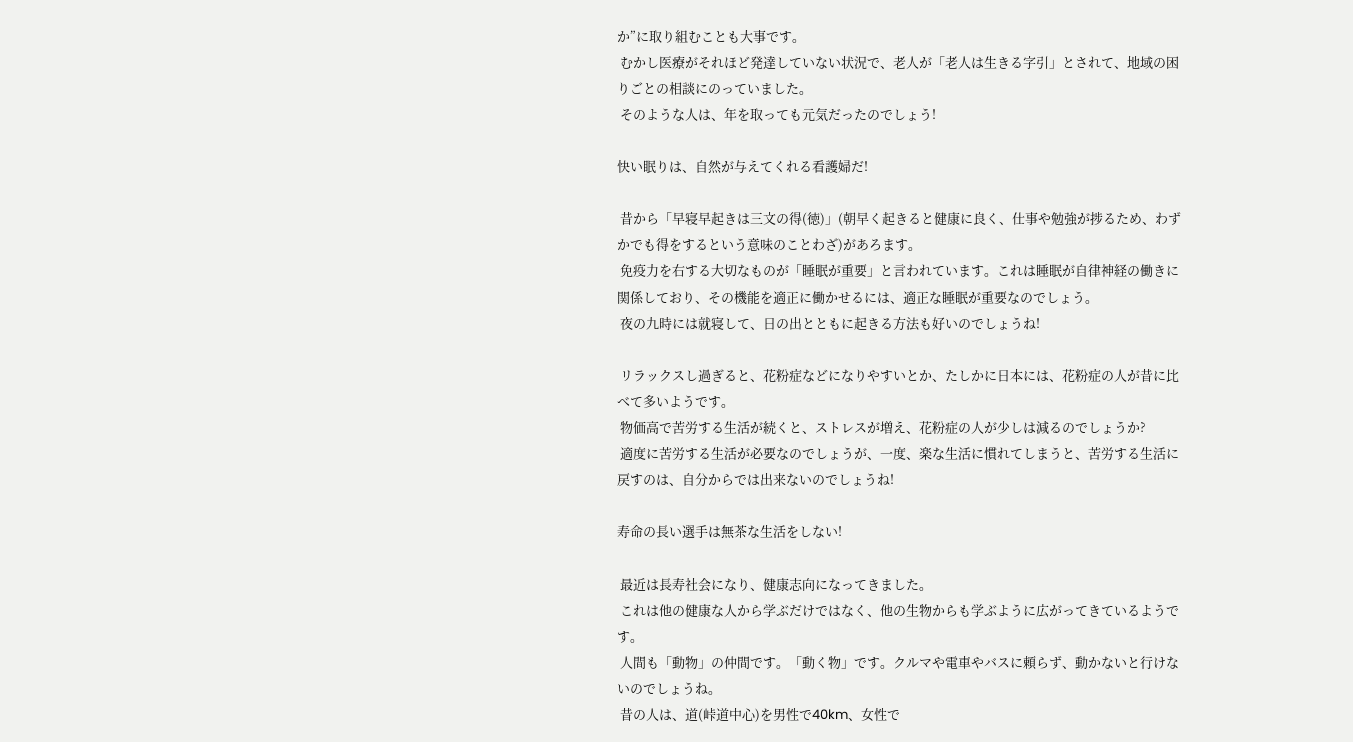か”に取り組むことも大事です。
 むかし医療がそれほど発達していない状況で、老人が「老人は生きる字引」とされて、地域の困りごとの相談にのっていました。
 そのような人は、年を取っても元気だったのでしょう!

快い眠りは、自然が与えてくれる看護婦だ!

 昔から「早寝早起きは三文の得(徳)」(朝早く起きると健康に良く、仕事や勉強が捗るため、わずかでも得をするという意味のことわざ)があろます。
 免疫力を右する大切なものが「睡眠が重要」と言われています。これは睡眠が自律神経の働きに関係しており、その機能を適正に働かせるには、適正な睡眠が重要なのでしょう。
 夜の九時には就寝して、日の出とともに起きる方法も好いのでしょうね!

 リラックスし過ぎると、花粉症などになりやすいとか、たしかに日本には、花粉症の人が昔に比べて多いようです。
 物価高で苦労する生活が続くと、ストレスが増え、花粉症の人が少しは減るのでしょうか?
 適度に苦労する生活が必要なのでしょうが、一度、楽な生活に慣れてしまうと、苦労する生活に戻すのは、自分からでは出来ないのでしょうね!

寿命の長い選手は無茶な生活をしない!

 最近は長寿社会になり、健康志向になってきました。
 これは他の健康な人から学ぶだけではなく、他の生物からも学ぶように広がってきているようです。
 人間も「動物」の仲間です。「動く物」です。クルマや電車やバスに頼らず、動かないと行けないのでしょうね。
 昔の人は、道(峠道中心)を男性で40km、女性で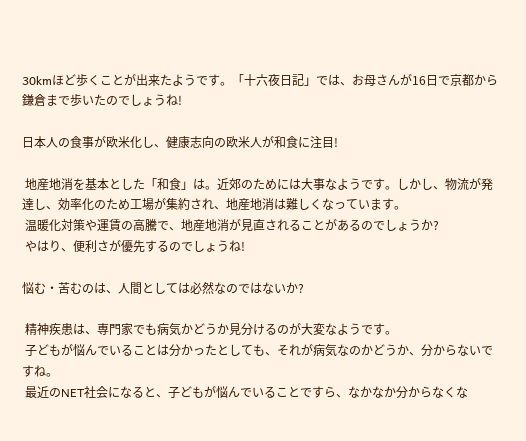30kmほど歩くことが出来たようです。「十六夜日記」では、お母さんが16日で京都から鎌倉まで歩いたのでしょうね!

日本人の食事が欧米化し、健康志向の欧米人が和食に注目!

 地産地消を基本とした「和食」は。近郊のためには大事なようです。しかし、物流が発達し、効率化のため工場が集約され、地産地消は難しくなっています。
 温暖化対策や運賃の高騰で、地産地消が見直されることがあるのでしょうか?
 やはり、便利さが優先するのでしょうね!

悩む・苦むのは、人間としては必然なのではないか?

 精神疾患は、専門家でも病気かどうか見分けるのが大変なようです。
 子どもが悩んでいることは分かったとしても、それが病気なのかどうか、分からないですね。
 最近のNET社会になると、子どもが悩んでいることですら、なかなか分からなくな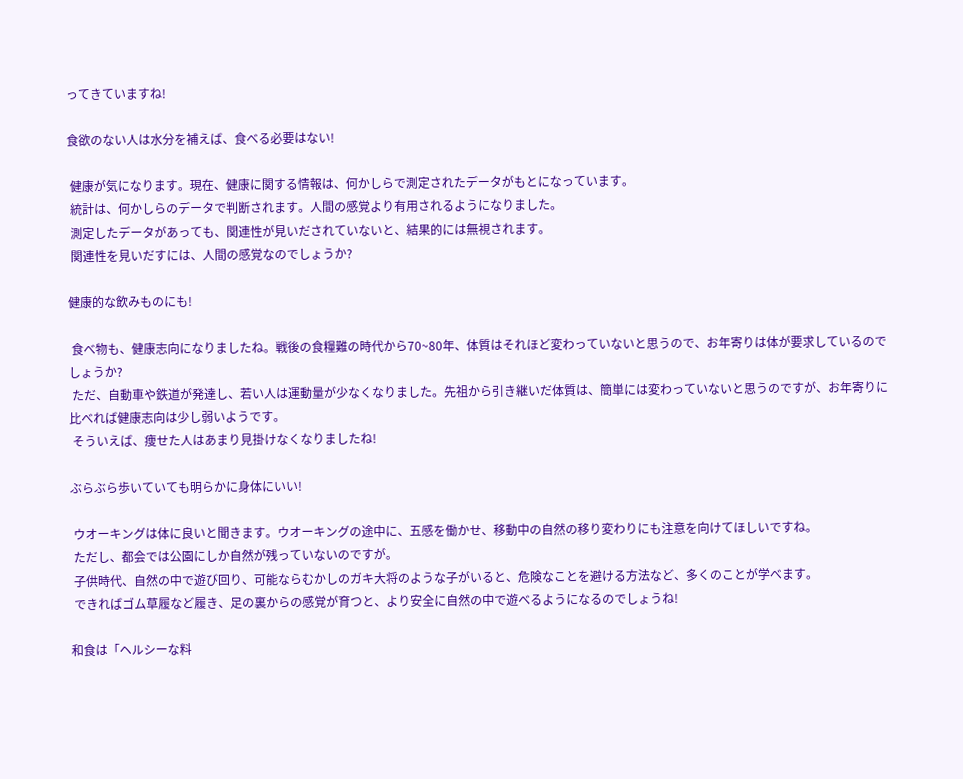ってきていますね!

食欲のない人は水分を補えば、食べる必要はない!

 健康が気になります。現在、健康に関する情報は、何かしらで測定されたデータがもとになっています。
 統計は、何かしらのデータで判断されます。人間の感覚より有用されるようになりました。
 測定したデータがあっても、関連性が見いだされていないと、結果的には無視されます。
 関連性を見いだすには、人間の感覚なのでしょうか?

健康的な飲みものにも!

 食べ物も、健康志向になりましたね。戦後の食糧難の時代から70~80年、体質はそれほど変わっていないと思うので、お年寄りは体が要求しているのでしょうか?
 ただ、自動車や鉄道が発達し、若い人は運動量が少なくなりました。先祖から引き継いだ体質は、簡単には変わっていないと思うのですが、お年寄りに比べれば健康志向は少し弱いようです。
 そういえば、痩せた人はあまり見掛けなくなりましたね!

ぶらぶら歩いていても明らかに身体にいい!

 ウオーキングは体に良いと聞きます。ウオーキングの途中に、五感を働かせ、移動中の自然の移り変わりにも注意を向けてほしいですね。
 ただし、都会では公園にしか自然が残っていないのですが。
 子供時代、自然の中で遊び回り、可能ならむかしのガキ大将のような子がいると、危険なことを避ける方法など、多くのことが学べます。
 できればゴム草履など履き、足の裏からの感覚が育つと、より安全に自然の中で遊べるようになるのでしょうね!

和食は「ヘルシーな料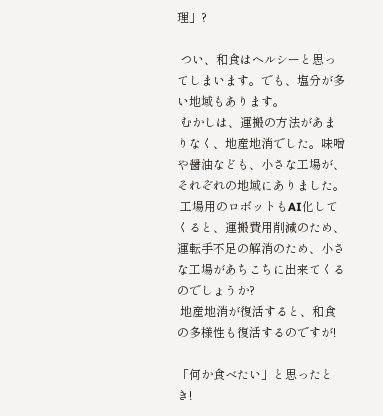理」?

 つい、和食はヘルシーと思ってしまいます。でも、塩分が多い地域もあります。
 むかしは、運搬の方法があまりなく、地産地消でした。味噌や醤油なども、小さな工場が、それぞれの地域にありました。
 工場用のロボットもAI化してくると、運搬費用削減のため、運転手不足の解消のため、小さな工場があちこちに出来てくるのでしょうか?
 地産地消が復活すると、和食の多様性も復活するのですが!

「何か食べたい」と思ったとき!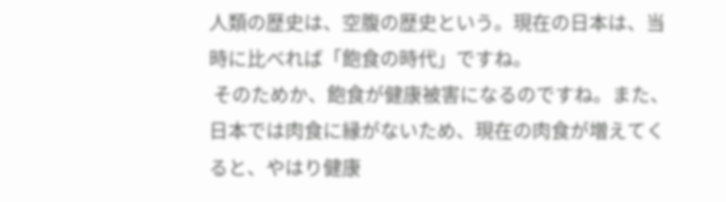人類の歴史は、空腹の歴史という。現在の日本は、当時に比べれば「飽食の時代」ですね。
 そのためか、飽食が健康被害になるのですね。また、日本では肉食に縁がないため、現在の肉食が増えてくると、やはり健康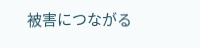被害につながる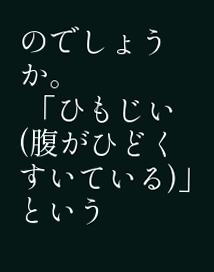のでしょうか。
 「ひもじい(腹がひどくすいている)」という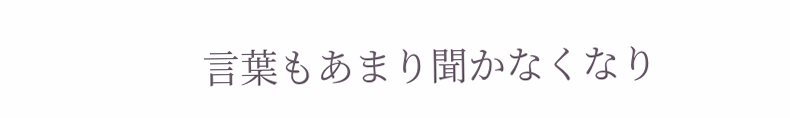言葉もあまり聞かなくなり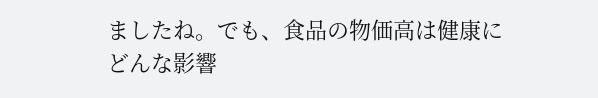ましたね。でも、食品の物価高は健康にどんな影響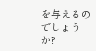を与えるのでしょうか?